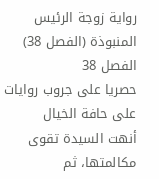رواية زوجة الرئيس المنبوذة (الفصل 38)
الفصل 38
حصريا على جروب روايات على حافة الخيال
أنهت السيدة تقوى مكالمتها، ثم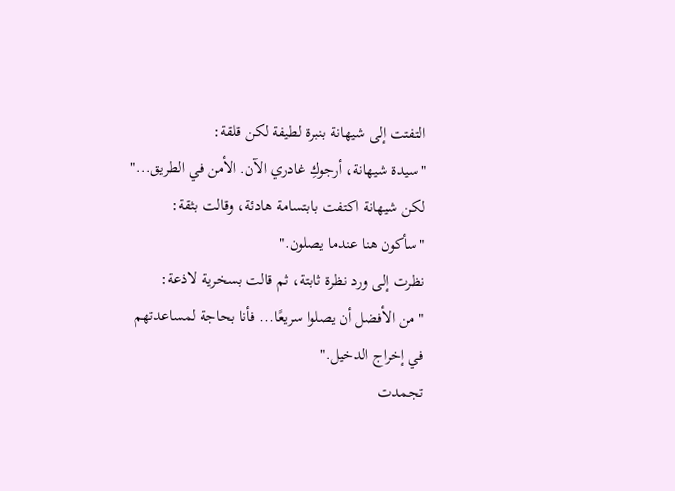التفتت إلى شيهانة بنبرة لطيفة لكن قلقة:
"سيدة شيهانة، أرجوكِ غادري الآن. الأمن في الطريق..."
لكن شيهانة اكتفت بابتسامة هادئة، وقالت بثقة:
"سأكون هنا عندما يصلون."
نظرت إلى ورد نظرة ثابتة، ثم قالت بسخرية لاذعة:
"من الأفضل أن يصلوا سريعًا... فأنا بحاجة لمساعدتهم في إخراج الدخيل."
تجمدت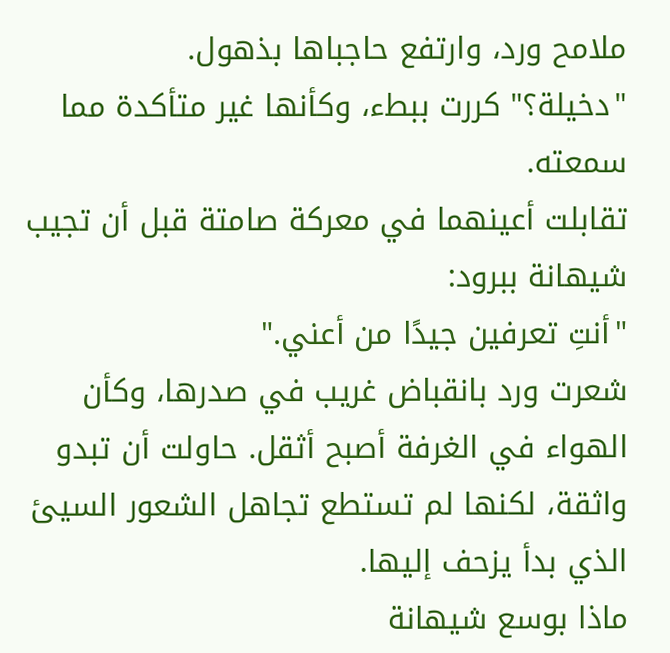ملامح ورد، وارتفع حاجباها بذهول.
"دخيلة؟" كررت ببطء، وكأنها غير متأكدة مما سمعته.
تقابلت أعينهما في معركة صامتة قبل أن تجيب شيهانة ببرود:
"أنتِ تعرفين جيدًا من أعني."
شعرت ورد بانقباض غريب في صدرها، وكأن الهواء في الغرفة أصبح أثقل. حاولت أن تبدو واثقة، لكنها لم تستطع تجاهل الشعور السيئ الذي بدأ يزحف إليها.
ماذا بوسع شيهانة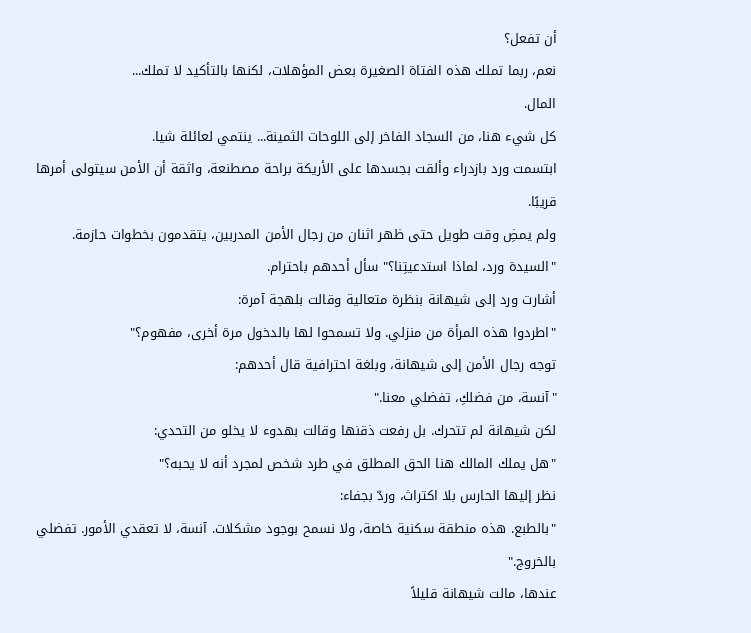أن تفعل؟
نعم، ربما تملك هذه الفتاة الصغيرة بعض المؤهلات، لكنها بالتأكيد لا تملك...
المال.
كل شيء هنا، من السجاد الفاخر إلى اللوحات الثمينة... ينتمي لعائلة شيا.
ابتسمت ورد بازدراء وألقت بجسدها على الأريكة براحة مصطنعة، واثقة أن الأمن سيتولى أمرها قريبًا.
ولم يمضِ وقت طويل حتى ظهر اثنان من رجال الأمن المدربين، يتقدمون بخطوات حازمة.
"السيدة ورد، لماذا استدعيتِنا؟" سأل أحدهم باحترام.
أشارت ورد إلى شيهانة بنظرة متعالية وقالت بلهجة آمرة:
"اطردوا هذه المرأة من منزلي. ولا تسمحوا لها بالدخول مرة أخرى، مفهوم؟"
توجه رجال الأمن إلى شيهانة، وبلغة احترافية قال أحدهم:
"آنسة، من فضلكِ، تفضلي معنا."
لكن شيهانة لم تتحرك. بل رفعت ذقنها وقالت بهدوء لا يخلو من التحدي:
"هل يملك المالك هنا الحق المطلق في طرد شخص لمجرد أنه لا يحبه؟"
نظر إليها الحارس بلا اكتراث، وردّ بجفاء:
"بالطبع. هذه منطقة سكنية خاصة، ولا نسمح بوجود مشكلات. آنسة، لا تعقدي الأمور. تفضلي بالخروج."
عندها، مالت شيهانة قليلاً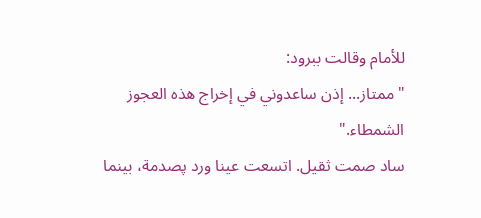للأمام وقالت ببرود:
"ممتاز... إذن ساعدوني في إخراج هذه العجوز الشمطاء."
ساد صمت ثقيل. اتسعت عينا ورد پصدمة، بينما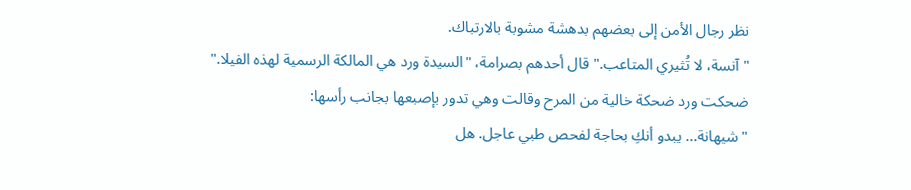نظر رجال الأمن إلى بعضهم بدهشة مشوبة بالارتباك.
"آنسة، لا تُثيري المتاعب." قال أحدهم بصرامة، "السيدة ورد هي المالكة الرسمية لهذه الفيلا."
ضحكت ورد ضحكة خالية من المرح وقالت وهي تدور بإصبعها بجانب رأسها:
"شيهانة... يبدو أنكِ بحاجة لفحص طبي عاجل. هل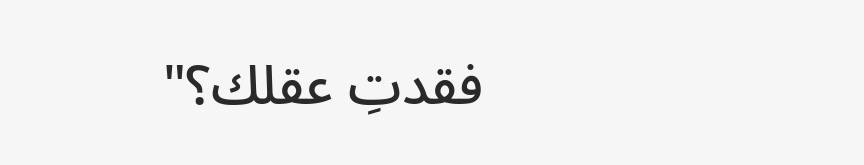فقدتِ عقلك؟"